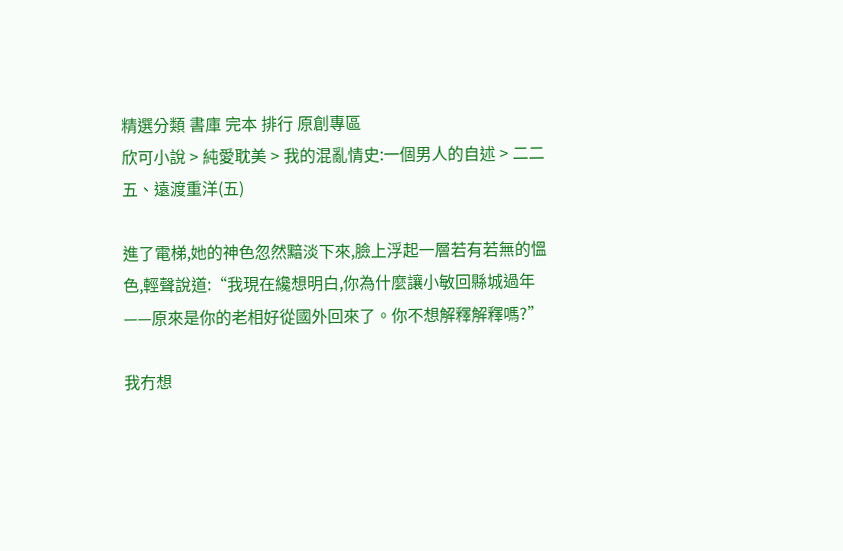精選分類 書庫 完本 排行 原創專區
欣可小說 > 純愛耽美 > 我的混亂情史:一個男人的自述 > 二二五、遠渡重洋(五)

進了電梯,她的神色忽然黯淡下來,臉上浮起一層若有若無的慍色,輕聲說道:“我現在纔想明白,你為什麼讓小敏回縣城過年——原來是你的老相好從國外回來了。你不想解釋解釋嗎?”

我冇想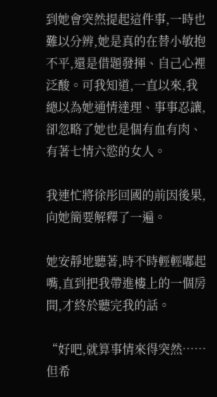到她會突然提起這件事,一時也難以分辨,她是真的在替小敏抱不平,還是借題發揮、自己心裡泛酸。可我知道,一直以來,我總以為她通情達理、事事忍讓,卻忽略了她也是個有血有肉、有著七情六慾的女人。

我連忙將徐彤回國的前因後果,向她簡要解釋了一遍。

她安靜地聽著,時不時輕輕嘟起嘴,直到把我帶進樓上的一個房間,才終於聽完我的話。

“好吧,就算事情來得突然……但希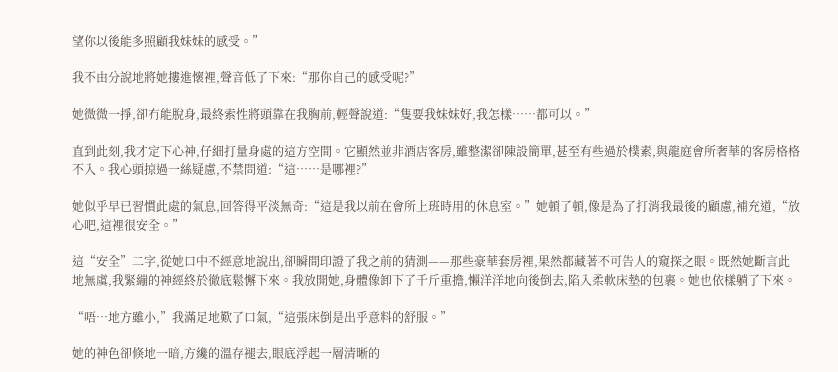望你以後能多照顧我妹妹的感受。”

我不由分說地將她摟進懷裡,聲音低了下來:“那你自己的感受呢?”

她微微一掙,卻冇能脫身,最終索性將頭靠在我胸前,輕聲說道:“隻要我妹妹好,我怎樣……都可以。”

直到此刻,我才定下心神,仔細打量身處的這方空間。它顯然並非酒店客房,雖整潔卻陳設簡單,甚至有些過於樸素,與龍庭會所奢華的客房格格不入。我心頭掠過一絲疑慮,不禁問道:“這……是哪裡?”

她似乎早已習慣此處的氣息,回答得平淡無奇:“這是我以前在會所上班時用的休息室。”她頓了頓,像是為了打消我最後的顧慮,補充道,“放心吧,這裡很安全。”

這“安全”二字,從她口中不經意地說出,卻瞬間印證了我之前的猜測——那些豪華套房裡,果然都藏著不可告人的窺探之眼。既然她斷言此地無虞,我緊繃的神經終於徹底鬆懈下來。我放開她,身體像卸下了千斤重擔,懶洋洋地向後倒去,陷入柔軟床墊的包裹。她也依樣躺了下來。

“唔…地方雖小,”我滿足地歎了口氣,“這張床倒是出乎意料的舒服。”

她的神色卻倏地一暗,方纔的溫存褪去,眼底浮起一層清晰的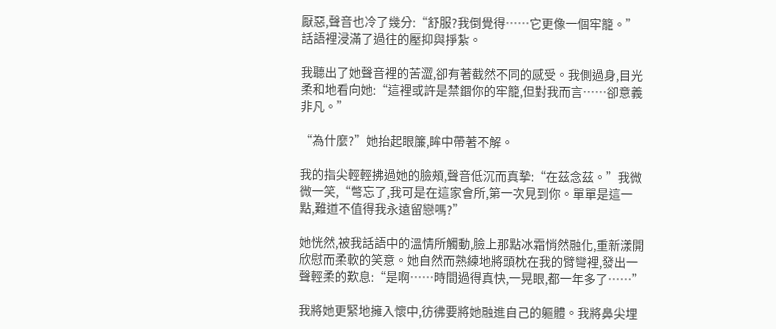厭惡,聲音也冷了幾分:“舒服?我倒覺得……它更像一個牢籠。”話語裡浸滿了過往的壓抑與掙紮。

我聽出了她聲音裡的苦澀,卻有著截然不同的感受。我側過身,目光柔和地看向她:“這裡或許是禁錮你的牢籠,但對我而言……卻意義非凡。”

“為什麼?”她抬起眼簾,眸中帶著不解。

我的指尖輕輕拂過她的臉頰,聲音低沉而真摯:“在茲念茲。”我微微一笑,“彆忘了,我可是在這家會所,第一次見到你。單單是這一點,難道不值得我永遠留戀嗎?”

她恍然,被我話語中的溫情所觸動,臉上那點冰霜悄然融化,重新漾開欣慰而柔軟的笑意。她自然而熟練地將頭枕在我的臂彎裡,發出一聲輕柔的歎息:“是啊……時間過得真快,一晃眼,都一年多了……”

我將她更緊地擁入懷中,彷彿要將她融進自己的軀體。我將鼻尖埋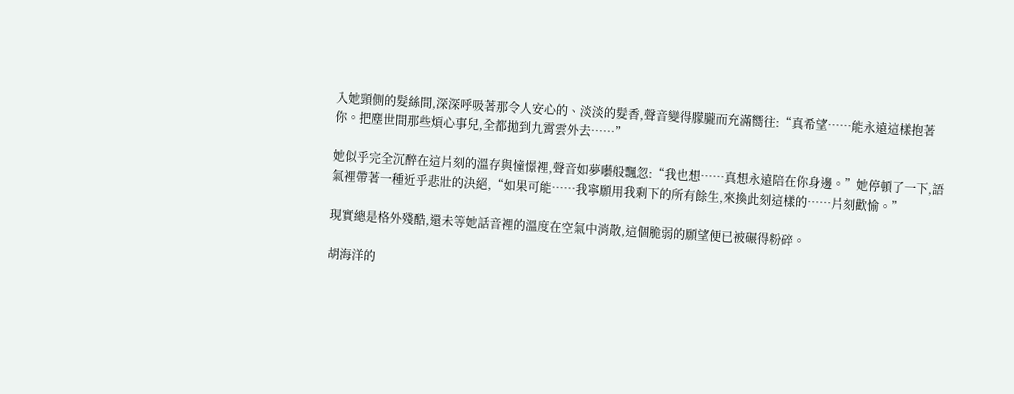入她頸側的髮絲間,深深呼吸著那令人安心的、淡淡的髮香,聲音變得朦朧而充滿嚮往:“真希望……能永遠這樣抱著你。把塵世間那些煩心事兒,全都拋到九霄雲外去……”

她似乎完全沉醉在這片刻的溫存與憧憬裡,聲音如夢囈般飄忽:“我也想……真想永遠陪在你身邊。”她停頓了一下,語氣裡帶著一種近乎悲壯的決絕,“如果可能……我寧願用我剩下的所有餘生,來換此刻這樣的……片刻歡愉。”

現實總是格外殘酷,還未等她話音裡的溫度在空氣中消散,這個脆弱的願望便已被碾得粉碎。

胡海洋的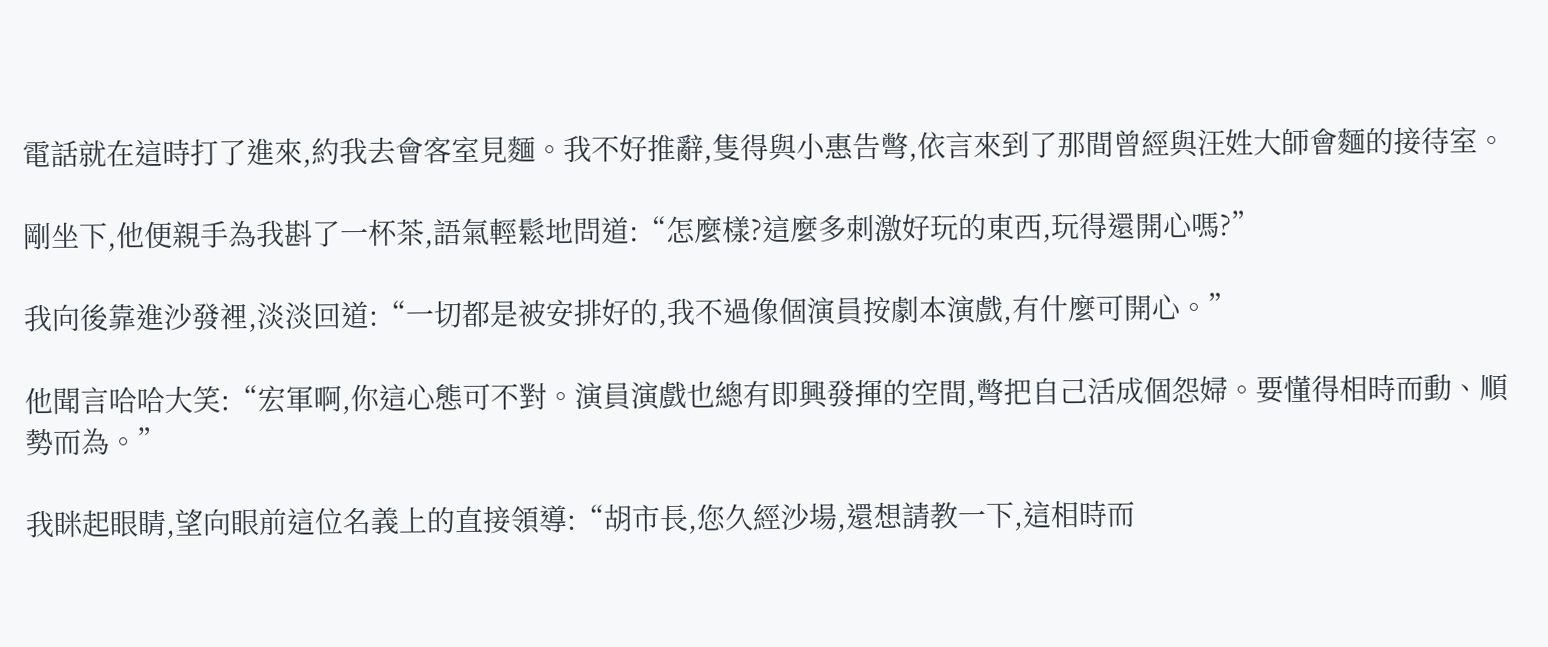電話就在這時打了進來,約我去會客室見麵。我不好推辭,隻得與小惠告彆,依言來到了那間曾經與汪姓大師會麵的接待室。

剛坐下,他便親手為我斟了一杯茶,語氣輕鬆地問道:“怎麼樣?這麼多刺激好玩的東西,玩得還開心嗎?”

我向後靠進沙發裡,淡淡回道:“一切都是被安排好的,我不過像個演員按劇本演戲,有什麼可開心。”

他聞言哈哈大笑:“宏軍啊,你這心態可不對。演員演戲也總有即興發揮的空間,彆把自己活成個怨婦。要懂得相時而動、順勢而為。”

我眯起眼睛,望向眼前這位名義上的直接領導:“胡市長,您久經沙場,還想請教一下,這相時而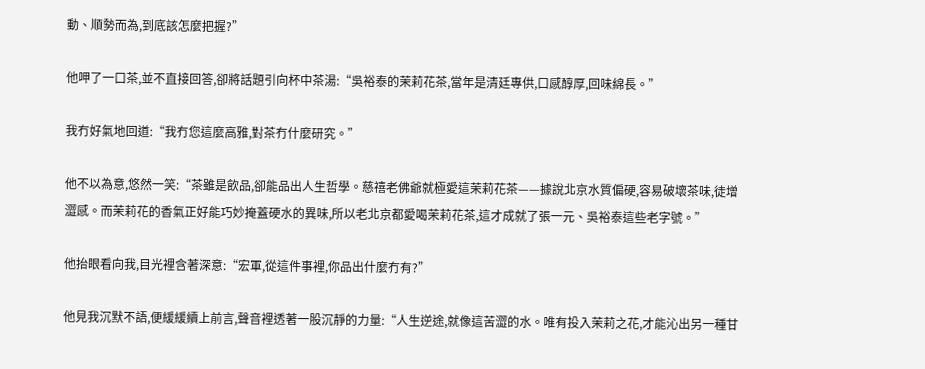動、順勢而為,到底該怎麼把握?”

他呷了一口茶,並不直接回答,卻將話題引向杯中茶湯:“吳裕泰的茉莉花茶,當年是清廷專供,口感醇厚,回味綿長。”

我冇好氣地回道:“我冇您這麼高雅,對茶冇什麼研究。”

他不以為意,悠然一笑:“茶雖是飲品,卻能品出人生哲學。慈禧老佛爺就極愛這茉莉花茶——據說北京水質偏硬,容易破壞茶味,徒增澀感。而茉莉花的香氣正好能巧妙掩蓋硬水的異味,所以老北京都愛喝茉莉花茶,這才成就了張一元、吳裕泰這些老字號。”

他抬眼看向我,目光裡含著深意:“宏軍,從這件事裡,你品出什麼冇有?”

他見我沉默不語,便緩緩續上前言,聲音裡透著一股沉靜的力量:“人生逆途,就像這苦澀的水。唯有投入茉莉之花,才能沁出另一種甘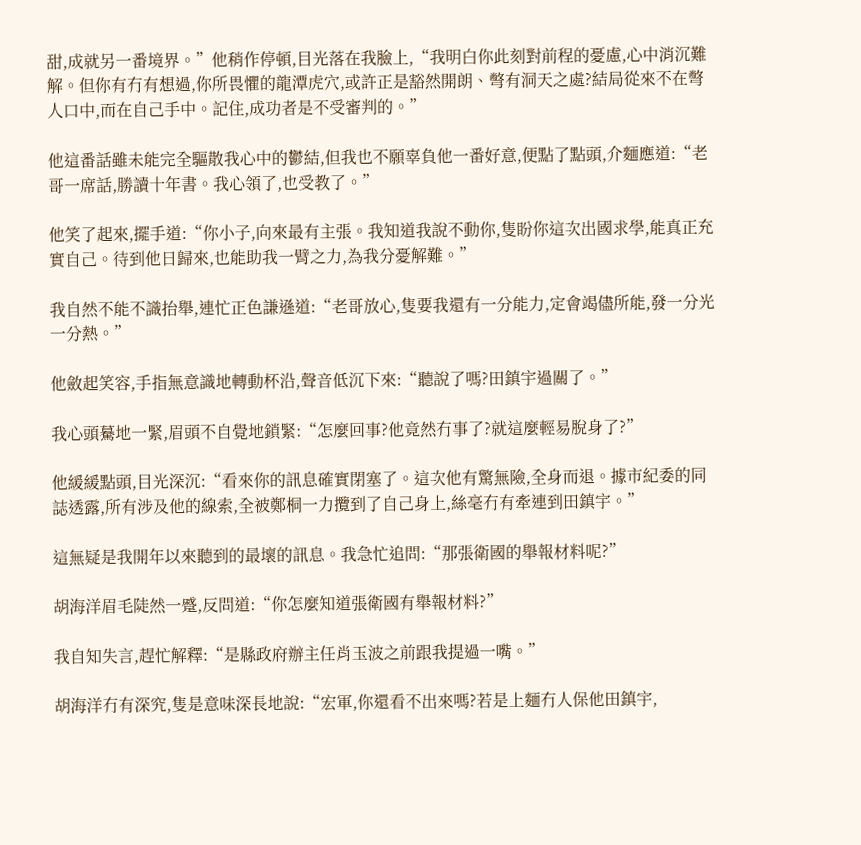甜,成就另一番境界。”他稍作停頓,目光落在我臉上,“我明白你此刻對前程的憂慮,心中消沉難解。但你有冇有想過,你所畏懼的龍潭虎穴,或許正是豁然開朗、彆有洞天之處?結局從來不在彆人口中,而在自己手中。記住,成功者是不受審判的。”

他這番話雖未能完全驅散我心中的鬱結,但我也不願辜負他一番好意,便點了點頭,介麵應道:“老哥一席話,勝讀十年書。我心領了,也受教了。”

他笑了起來,擺手道:“你小子,向來最有主張。我知道我說不動你,隻盼你這次出國求學,能真正充實自己。待到他日歸來,也能助我一臂之力,為我分憂解難。”

我自然不能不識抬舉,連忙正色謙遜道:“老哥放心,隻要我還有一分能力,定會竭儘所能,發一分光一分熱。”

他斂起笑容,手指無意識地轉動杯沿,聲音低沉下來:“聽說了嗎?田鎮宇過關了。”

我心頭驀地一緊,眉頭不自覺地鎖緊:“怎麼回事?他竟然冇事了?就這麼輕易脫身了?”

他緩緩點頭,目光深沉:“看來你的訊息確實閉塞了。這次他有驚無險,全身而退。據市紀委的同誌透露,所有涉及他的線索,全被鄭桐一力攬到了自己身上,絲毫冇有牽連到田鎮宇。”

這無疑是我開年以來聽到的最壞的訊息。我急忙追問:“那張衛國的舉報材料呢?”

胡海洋眉毛陡然一蹙,反問道:“你怎麼知道張衛國有舉報材料?”

我自知失言,趕忙解釋:“是縣政府辦主任肖玉波之前跟我提過一嘴。”

胡海洋冇有深究,隻是意味深長地說:“宏軍,你還看不出來嗎?若是上麵冇人保他田鎮宇,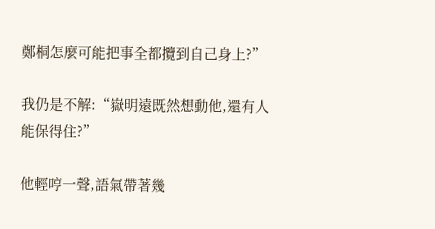鄭桐怎麼可能把事全都攬到自己身上?”

我仍是不解:“嶽明遠既然想動他,還有人能保得住?”

他輕哼一聲,語氣帶著幾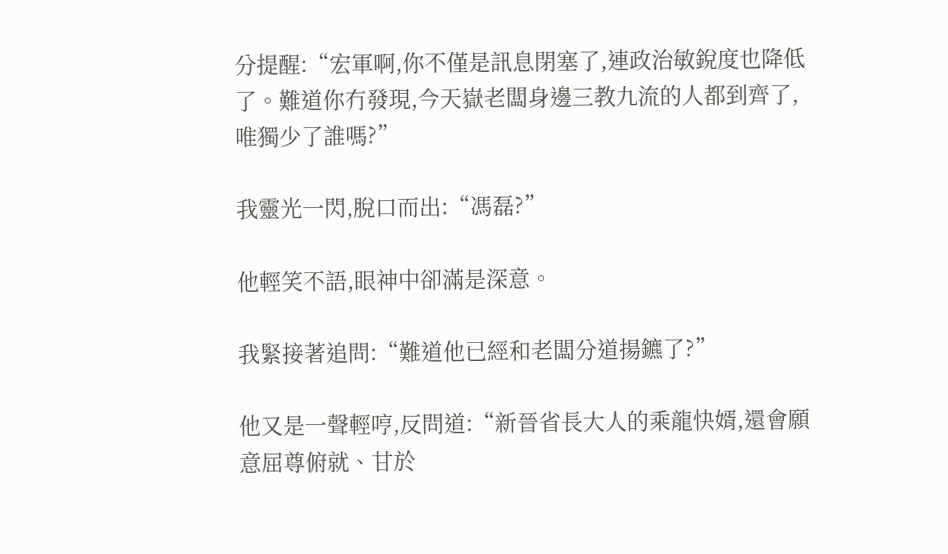分提醒:“宏軍啊,你不僅是訊息閉塞了,連政治敏銳度也降低了。難道你冇發現,今天嶽老闆身邊三教九流的人都到齊了,唯獨少了誰嗎?”

我靈光一閃,脫口而出:“馮磊?”

他輕笑不語,眼神中卻滿是深意。

我緊接著追問:“難道他已經和老闆分道揚鑣了?”

他又是一聲輕哼,反問道:“新晉省長大人的乘龍快婿,還會願意屈尊俯就、甘於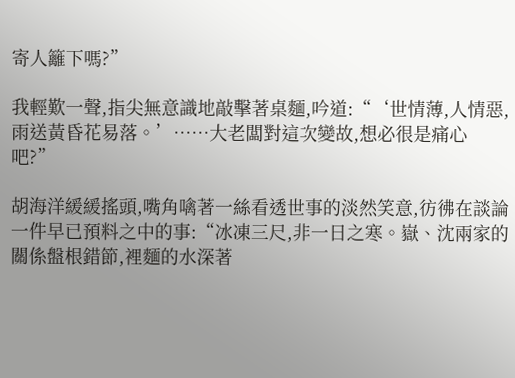寄人籬下嗎?”

我輕歎一聲,指尖無意識地敲擊著桌麵,吟道:“‘世情薄,人情惡,雨送黃昏花易落。’……大老闆對這次變故,想必很是痛心吧?”

胡海洋緩緩搖頭,嘴角噙著一絲看透世事的淡然笑意,彷彿在談論一件早已預料之中的事:“冰凍三尺,非一日之寒。嶽、沈兩家的關係盤根錯節,裡麵的水深著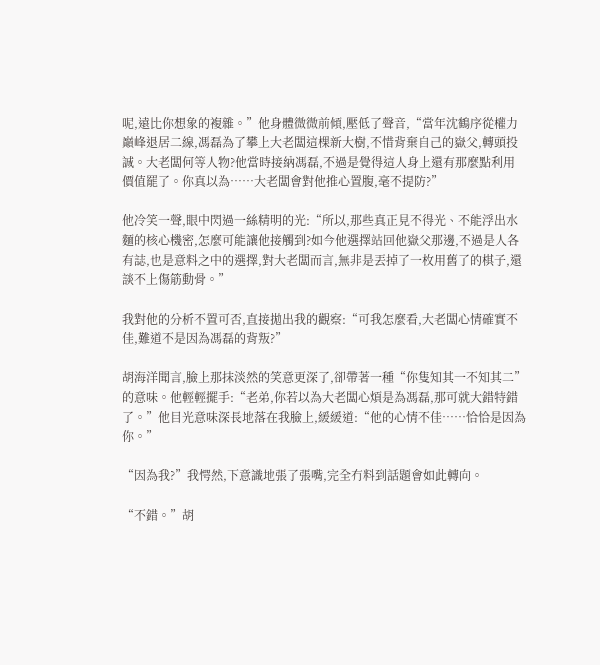呢,遠比你想象的複雜。”他身體微微前傾,壓低了聲音,“當年沈鶴序從權力巔峰退居二線,馮磊為了攀上大老闆這棵新大樹,不惜背棄自己的嶽父,轉頭投誠。大老闆何等人物?他當時接納馮磊,不過是覺得這人身上還有那麼點利用價值罷了。你真以為……大老闆會對他推心置腹,毫不提防?”

他冷笑一聲,眼中閃過一絲精明的光:“所以,那些真正見不得光、不能浮出水麵的核心機密,怎麼可能讓他接觸到?如今他選擇站回他嶽父那邊,不過是人各有誌,也是意料之中的選擇,對大老闆而言,無非是丟掉了一枚用舊了的棋子,還談不上傷筋動骨。”

我對他的分析不置可否,直接拋出我的觀察:“可我怎麼看,大老闆心情確實不佳,難道不是因為馮磊的背叛?”

胡海洋聞言,臉上那抹淡然的笑意更深了,卻帶著一種“你隻知其一不知其二”的意味。他輕輕擺手:“老弟,你若以為大老闆心煩是為馮磊,那可就大錯特錯了。”他目光意味深長地落在我臉上,緩緩道:“他的心情不佳……恰恰是因為你。”

“因為我?”我愕然,下意識地張了張嘴,完全冇料到話題會如此轉向。

“不錯。”胡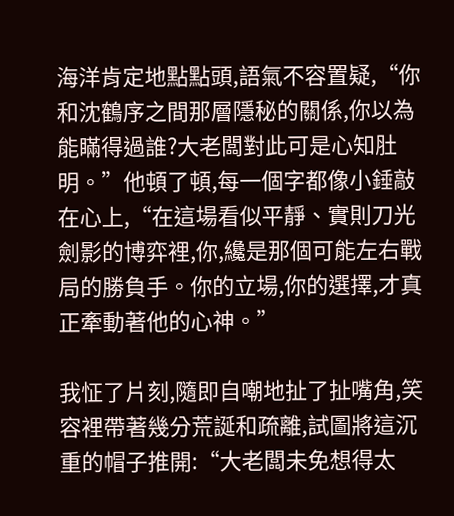海洋肯定地點點頭,語氣不容置疑,“你和沈鶴序之間那層隱秘的關係,你以為能瞞得過誰?大老闆對此可是心知肚明。”他頓了頓,每一個字都像小錘敲在心上,“在這場看似平靜、實則刀光劍影的博弈裡,你,纔是那個可能左右戰局的勝負手。你的立場,你的選擇,才真正牽動著他的心神。”

我怔了片刻,隨即自嘲地扯了扯嘴角,笑容裡帶著幾分荒誕和疏離,試圖將這沉重的帽子推開:“大老闆未免想得太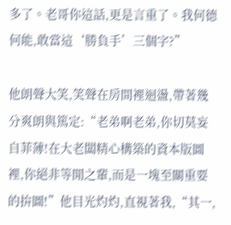多了。老哥你這話,更是言重了。我何德何能,敢當這‘勝負手’三個字?”

他朗聲大笑,笑聲在房間裡迴盪,帶著幾分爽朗與篤定:“老弟啊老弟,你切莫妄自菲薄!在大老闆精心構築的資本版圖裡,你絕非等閒之輩,而是一塊至關重要的拚圖!”他目光灼灼,直視著我,“其一,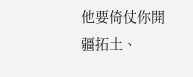他要倚仗你開疆拓土、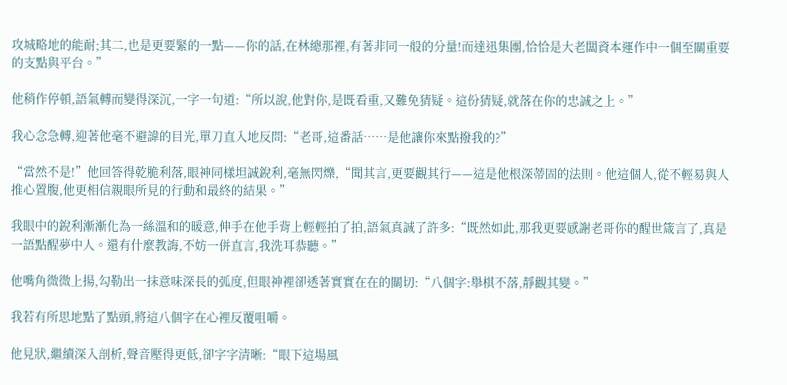攻城略地的能耐;其二,也是更要緊的一點——你的話,在林總那裡,有著非同一般的分量!而達迅集團,恰恰是大老闆資本運作中一個至關重要的支點與平台。”

他稍作停頓,語氣轉而變得深沉,一字一句道:“所以說,他對你,是既看重,又難免猜疑。這份猜疑,就落在你的忠誠之上。”

我心念急轉,迎著他毫不避諱的目光,單刀直入地反問:“老哥,這番話……是他讓你來點撥我的?”

“當然不是!”他回答得乾脆利落,眼神同樣坦誠銳利,毫無閃爍,“聞其言,更要觀其行——這是他根深蒂固的法則。他這個人,從不輕易與人推心置腹,他更相信親眼所見的行動和最終的結果。”

我眼中的銳利漸漸化為一絲溫和的暖意,伸手在他手背上輕輕拍了拍,語氣真誠了許多:“既然如此,那我更要感謝老哥你的醒世箴言了,真是一語點醒夢中人。還有什麼教誨,不妨一併直言,我洗耳恭聽。”

他嘴角微微上揚,勾勒出一抹意味深長的弧度,但眼神裡卻透著實實在在的關切:“八個字:舉棋不落,靜觀其變。”

我若有所思地點了點頭,將這八個字在心裡反覆咀嚼。

他見狀,繼續深入剖析,聲音壓得更低,卻字字清晰:“眼下這場風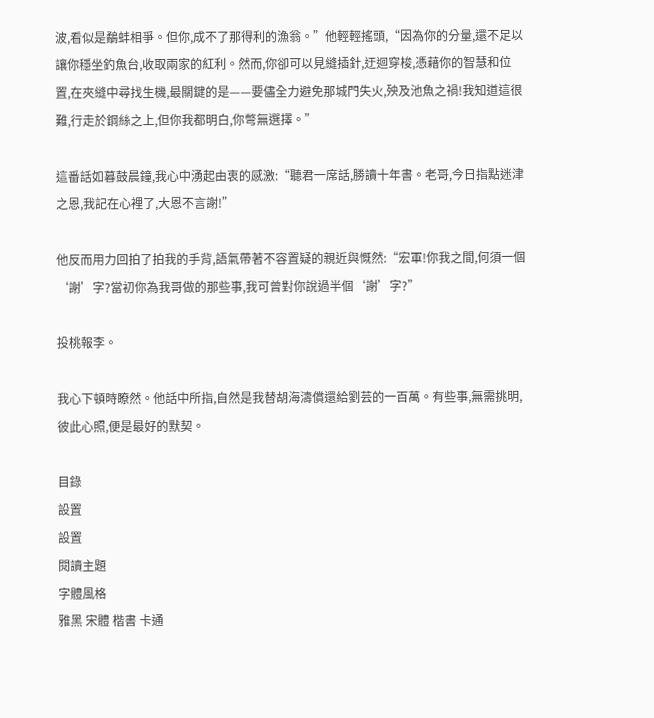波,看似是鷸蚌相爭。但你,成不了那得利的漁翁。”他輕輕搖頭,“因為你的分量,還不足以讓你穩坐釣魚台,收取兩家的紅利。然而,你卻可以見縫插針,迂迴穿梭,憑藉你的智慧和位置,在夾縫中尋找生機,最關鍵的是——要儘全力避免那城門失火,殃及池魚之禍!我知道這很難,行走於鋼絲之上,但你我都明白,你彆無選擇。”

這番話如暮鼓晨鐘,我心中湧起由衷的感激:“聽君一席話,勝讀十年書。老哥,今日指點迷津之恩,我記在心裡了,大恩不言謝!”

他反而用力回拍了拍我的手背,語氣帶著不容置疑的親近與慨然:“宏軍!你我之間,何須一個‘謝’字?當初你為我哥做的那些事,我可曾對你說過半個‘謝’字?”

投桃報李。

我心下頓時瞭然。他話中所指,自然是我替胡海濤償還給劉芸的一百萬。有些事,無需挑明,彼此心照,便是最好的默契。

目錄
設置
設置
閱讀主題
字體風格
雅黑 宋體 楷書 卡通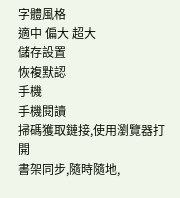字體風格
適中 偏大 超大
儲存設置
恢複默認
手機
手機閱讀
掃碼獲取鏈接,使用瀏覽器打開
書架同步,隨時隨地,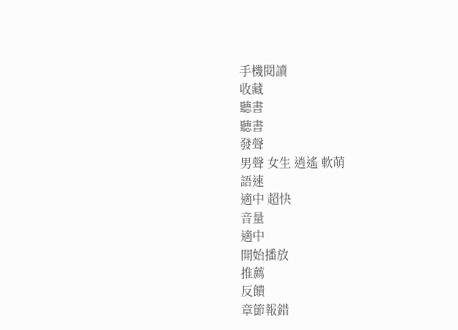手機閱讀
收藏
聽書
聽書
發聲
男聲 女生 逍遙 軟萌
語速
適中 超快
音量
適中
開始播放
推薦
反饋
章節報錯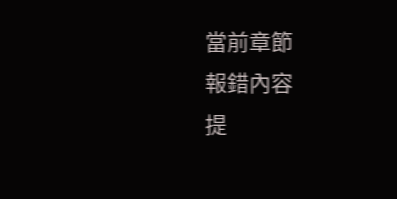當前章節
報錯內容
提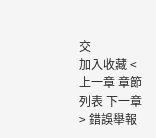交
加入收藏 < 上一章 章節列表 下一章 > 錯誤舉報